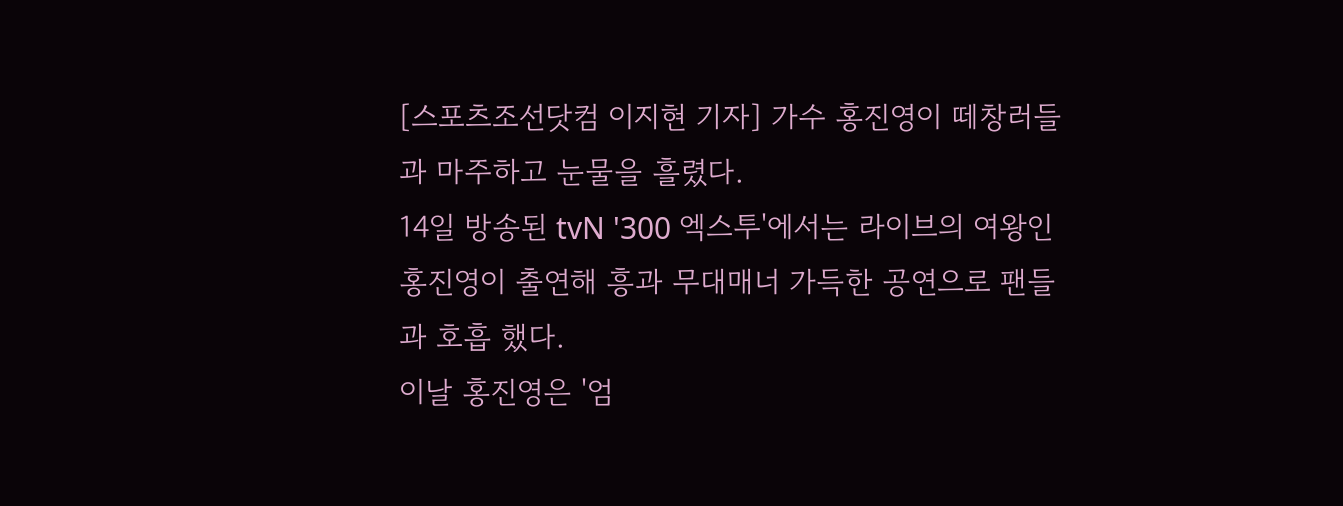[스포츠조선닷컴 이지현 기자] 가수 홍진영이 떼창러들과 마주하고 눈물을 흘렸다.
14일 방송된 tvN '300 엑스투'에서는 라이브의 여왕인 홍진영이 출연해 흥과 무대매너 가득한 공연으로 팬들과 호흡 했다.
이날 홍진영은 '엄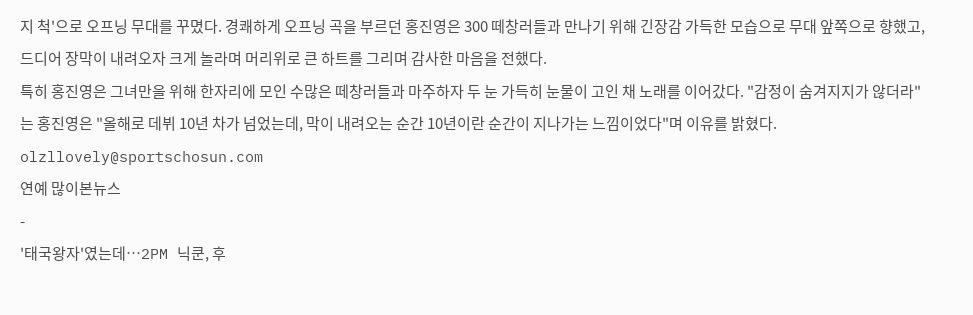지 척'으로 오프닝 무대를 꾸몄다. 경쾌하게 오프닝 곡을 부르던 홍진영은 300 떼창러들과 만나기 위해 긴장감 가득한 모습으로 무대 앞쪽으로 향했고, 드디어 장막이 내려오자 크게 놀라며 머리위로 큰 하트를 그리며 감사한 마음을 전했다.
특히 홍진영은 그녀만을 위해 한자리에 모인 수많은 떼창러들과 마주하자 두 눈 가득히 눈물이 고인 채 노래를 이어갔다. "감정이 숨겨지지가 않더라"는 홍진영은 "올해로 데뷔 10년 차가 넘었는데, 막이 내려오는 순간 10년이란 순간이 지나가는 느낌이었다"며 이유를 밝혔다.
olzllovely@sportschosun.com
연예 많이본뉴스
-
'태국왕자'였는데…2PM 닉쿤, 후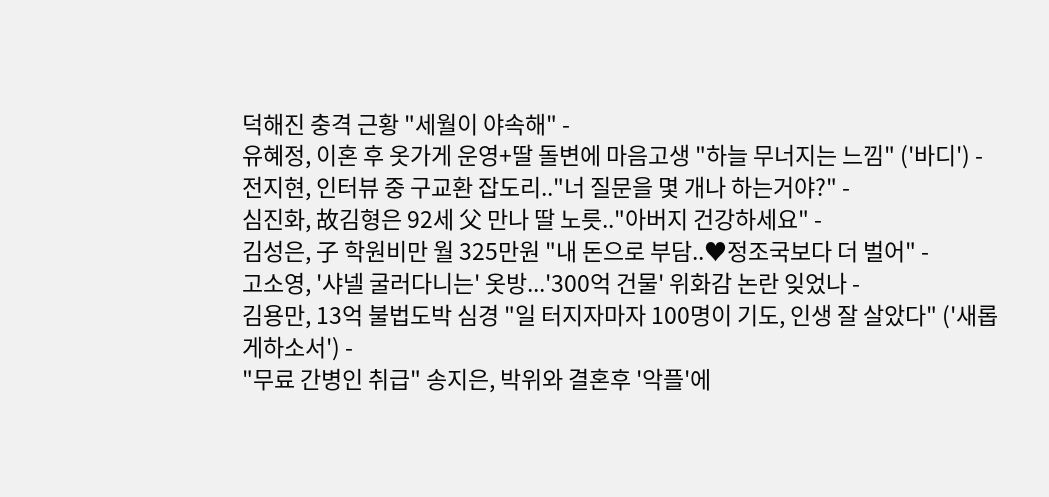덕해진 충격 근황 "세월이 야속해" -
유혜정, 이혼 후 옷가게 운영+딸 돌변에 마음고생 "하늘 무너지는 느낌" ('바디') -
전지현, 인터뷰 중 구교환 잡도리.."너 질문을 몇 개나 하는거야?" -
심진화, 故김형은 92세 父 만나 딸 노릇.."아버지 건강하세요" -
김성은, 子 학원비만 월 325만원 "내 돈으로 부담..♥정조국보다 더 벌어" -
고소영, '샤넬 굴러다니는' 옷방...'300억 건물' 위화감 논란 잊었나 -
김용만, 13억 불법도박 심경 "일 터지자마자 100명이 기도, 인생 잘 살았다" ('새롭게하소서') -
"무료 간병인 취급" 송지은, 박위와 결혼후 '악플'에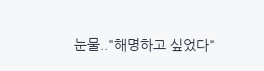눈물.."해명하고 싶었다"